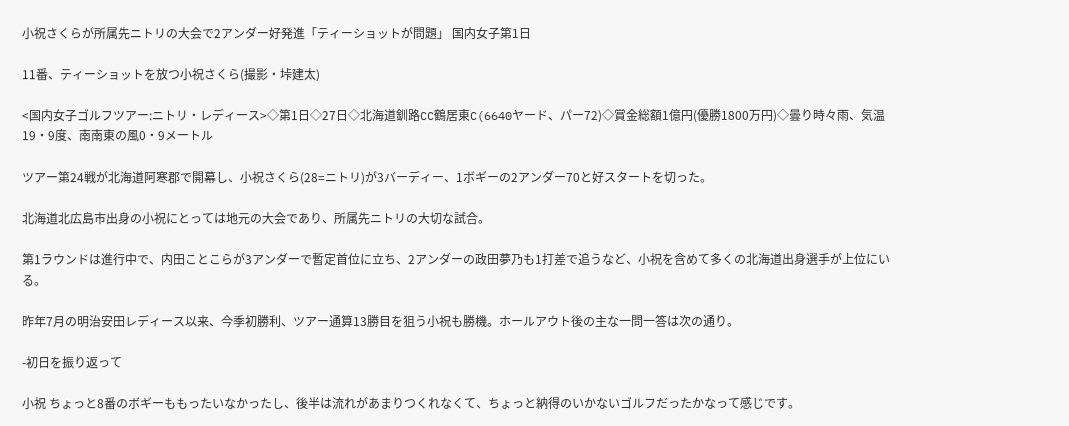小祝さくらが所属先ニトリの大会で2アンダー好発進「ティーショットが問題」 国内女子第1日

11番、ティーショットを放つ小祝さくら(撮影・垰建太)

<国内女子ゴルフツアー:ニトリ・レディース>◇第1日◇27日◇北海道釧路CC鶴居東C(6640ヤード、パー72)◇賞金総額1億円(優勝1800万円)◇曇り時々雨、気温19・9度、南南東の風0・9メートル

ツアー第24戦が北海道阿寒郡で開幕し、小祝さくら(28=ニトリ)が3バーディー、1ボギーの2アンダー70と好スタートを切った。

北海道北広島市出身の小祝にとっては地元の大会であり、所属先ニトリの大切な試合。

第1ラウンドは進行中で、内田ことこらが3アンダーで暫定首位に立ち、2アンダーの政田夢乃も1打差で追うなど、小祝を含めて多くの北海道出身選手が上位にいる。

昨年7月の明治安田レディース以来、今季初勝利、ツアー通算13勝目を狙う小祝も勝機。ホールアウト後の主な一問一答は次の通り。

-初日を振り返って

小祝 ちょっと8番のボギーももったいなかったし、後半は流れがあまりつくれなくて、ちょっと納得のいかないゴルフだったかなって感じです。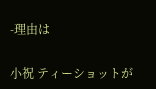-理由は

小祝 ティーショットが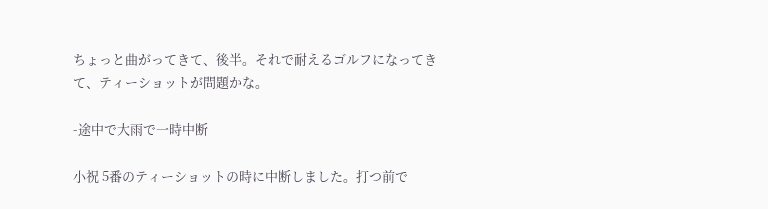ちょっと曲がってきて、後半。それで耐えるゴルフになってきて、ティーショットが問題かな。

-途中で大雨で一時中断

小祝 5番のティーショットの時に中断しました。打つ前で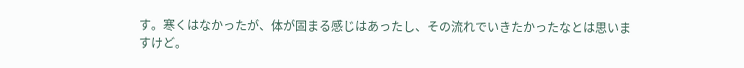す。寒くはなかったが、体が固まる感じはあったし、その流れでいきたかったなとは思いますけど。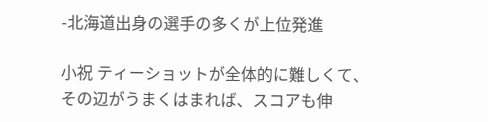-北海道出身の選手の多くが上位発進

小祝 ティーショットが全体的に難しくて、その辺がうまくはまれば、スコアも伸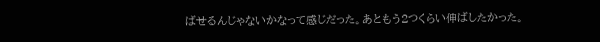ばせるんじゃないかなって感じだった。あともう2つくらい伸ばしたかった。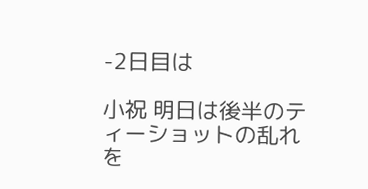-2日目は

小祝 明日は後半のティーショットの乱れを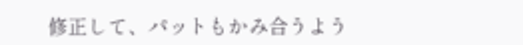修正して、パットもかみ合うよう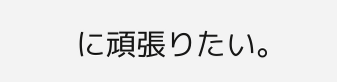に頑張りたい。